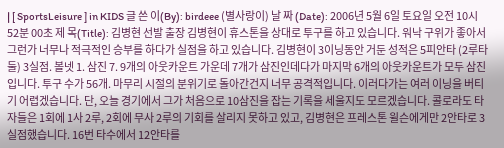| [ SportsLeisure ] in KIDS 글 쓴 이(By): birdeee (별사랑이) 날 짜 (Date): 2006년 5월 6일 토요일 오전 10시 52분 00초 제 목(Title): 김병현 선발 출장 김병현이 휴스톤을 상대로 투구를 하고 있습니다. 워낙 구위가 좋아서 그런가 너무나 적극적인 승부를 하다가 실점을 하고 있습니다. 김병현이 3이닝동안 거둔 성적은 5피안타 (2루타 둘) 3실점. 볼넷 1. 삼진 7. 9개의 아웃카운트 가운데 7개가 삼진인데다가 마지막 6개의 아웃카운트가 모두 삼진입니다. 투구 수가 56개. 마무리 시절의 분위기로 돌아간건지 너무 공격적입니다. 이러다가는 여러 이닝을 버티기 어렵겠습니다. 단, 오늘 경기에서 그가 처음으로 10삼진을 잡는 기록을 세울지도 모르겠습니다. 콜로라도 타자들은 1회에 1사 2루, 2회에 무사 2루의 기회를 살리지 못하고 있고, 김병현은 프레스톤 윌슨에게만 2안타로 3실점했습니다. 16번 타수에서 12안타를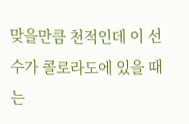맞을만큼 천적인데 이 선수가 콜로라도에 있을 때는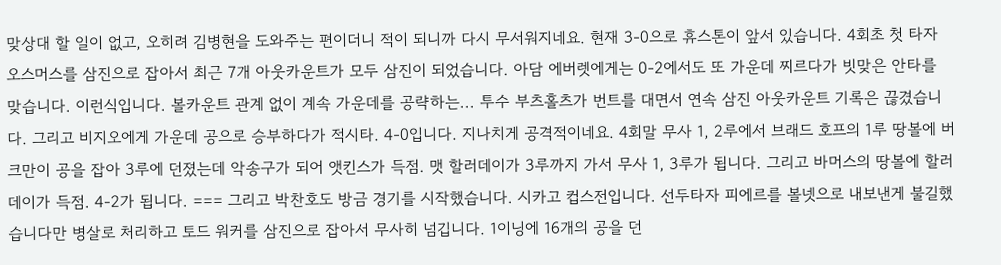맞상대 할 일이 없고, 오히려 김병현을 도와주는 편이더니 적이 되니까 다시 무서워지네요. 현재 3-0으로 휴스톤이 앞서 있습니다. 4회초 첫 타자 오스머스를 삼진으로 잡아서 최근 7개 아웃카운트가 모두 삼진이 되었습니다. 아담 에버렛에게는 0-2에서도 또 가운데 찌르다가 빗맞은 안타를 맞습니다. 이런식입니다. 볼카운트 관계 없이 계속 가운데를 공략하는... 투수 부츠홀츠가 번트를 대면서 연속 삼진 아웃카운트 기록은 끊겼습니다. 그리고 비지오에게 가운데 공으로 승부하다가 적시타. 4-0입니다. 지나치게 공격적이네요. 4회말 무사 1, 2루에서 브래드 호프의 1루 땅볼에 버크만이 공을 잡아 3루에 던졌는데 악송구가 되어 앳킨스가 득점. 맷 할러데이가 3루까지 가서 무사 1, 3루가 됩니다. 그리고 바머스의 땅볼에 할러데이가 득점. 4-2가 됩니다. === 그리고 박찬호도 방금 경기를 시작했습니다. 시카고 컵스전입니다. 선두타자 피에르를 볼넷으로 내보낸게 불길했습니다만 병살로 처리하고 토드 워커를 삼진으로 잡아서 무사히 넘깁니다. 1이닝에 16개의 공을 던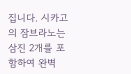집니다. 시카고의 잠브라노는 삼진 2개를 포함하여 완벽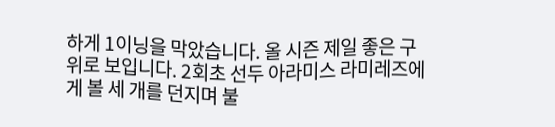하게 1이닝을 막았습니다. 올 시즌 제일 좋은 구위로 보입니다. 2회초 선두 아라미스 라미레즈에게 볼 세 개를 던지며 불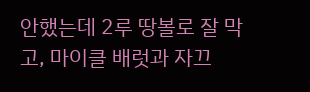안했는데 2루 땅볼로 잘 막고, 마이클 배럿과 자끄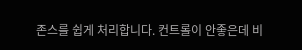존스를 쉽게 처리합니다. 컨트롤이 안좋은데 비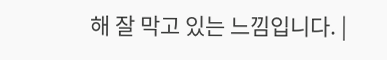해 잘 막고 있는 느낌입니다. |